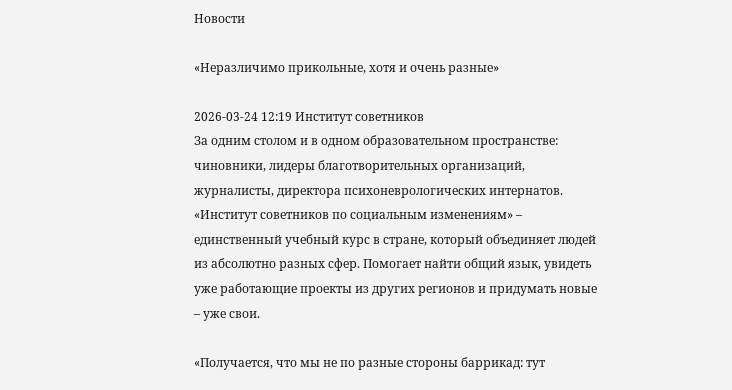Новости

«Неразличимо прикольные, хотя и очень разные»

2026-03-24 12:19 Институт советников
За одним столом и в одном образовательном пространстве: чиновники, лидеры благотворительных организаций, журналисты, директора психоневрологических интернатов. «Институт советников по социальным изменениям» – единственный учебный курс в стране, который объединяет людей из абсолютно разных сфер. Помогает найти общий язык, увидеть уже работающие проекты из других регионов и придумать новые – уже свои.

«Получается, что мы не по разные стороны баррикад: тут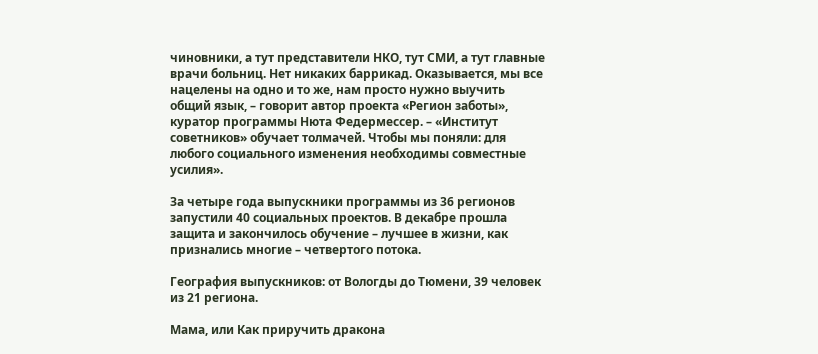чиновники, а тут представители НКО, тут СМИ, а тут главные врачи больниц. Нет никаких баррикад. Оказывается, мы все нацелены на одно и то же, нам просто нужно выучить общий язык, – говорит автор проекта «Регион заботы», куратор программы Нюта Федермессер. – «Институт советников» обучает толмачей. Чтобы мы поняли: для любого социального изменения необходимы совместные усилия».

За четыре года выпускники программы из 36 регионов запустили 40 социальных проектов. В декабре прошла защита и закончилось обучение – лучшее в жизни, как признались многие – четвертого потока.

География выпускников: от Вологды до Тюмени, 39 человек из 21 региона.

Мама, или Как приручить дракона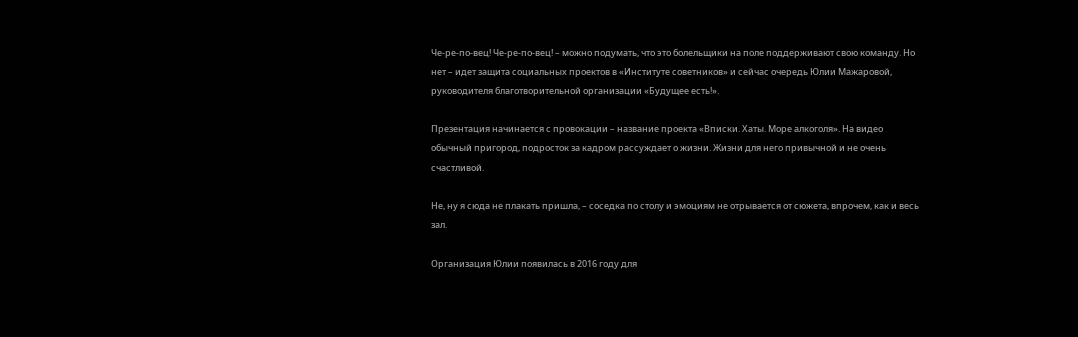Че-ре-по-вец! Че-ре-по-вец! – можно подумать, что это болельщики на поле поддерживают свою команду. Но нет – идет защита социальных проектов в «Институте советников» и сейчас очередь Юлии Мажаровой, руководителя благотворительной организации «Будущее есть!».

Презентация начинается с провокации – название проекта «Вписки. Хаты. Море алкоголя». На видео обычный пригород, подросток за кадром рассуждает о жизни. Жизни для него привычной и не очень счастливой.

Не, ну я сюда не плакать пришла, – соседка по столу и эмоциям не отрывается от сюжета, впрочем, как и весь зал.

Организация Юлии появилась в 2016 году для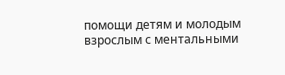помощи детям и молодым взрослым с ментальными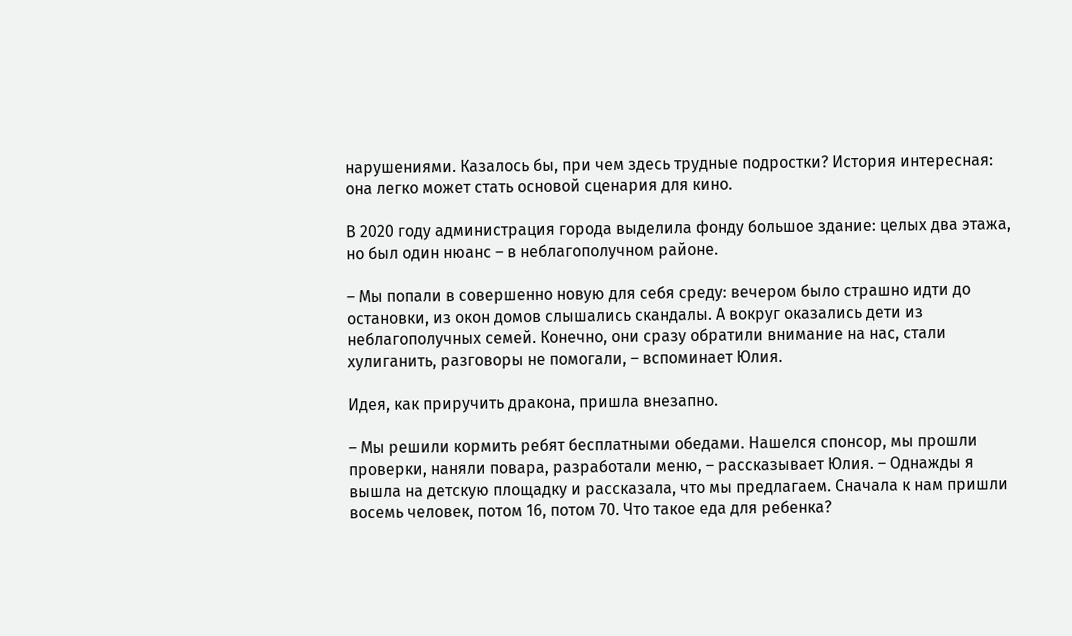нарушениями. Казалось бы, при чем здесь трудные подростки? История интересная: она легко может стать основой сценария для кино.

В 2020 году администрация города выделила фонду большое здание: целых два этажа, но был один нюанс – в неблагополучном районе.

– Мы попали в совершенно новую для себя среду: вечером было страшно идти до остановки, из окон домов слышались скандалы. А вокруг оказались дети из неблагополучных семей. Конечно, они сразу обратили внимание на нас, стали хулиганить, разговоры не помогали, – вспоминает Юлия.

Идея, как приручить дракона, пришла внезапно.

– Мы решили кормить ребят бесплатными обедами. Нашелся спонсор, мы прошли проверки, наняли повара, разработали меню, – рассказывает Юлия. – Однажды я вышла на детскую площадку и рассказала, что мы предлагаем. Сначала к нам пришли восемь человек, потом 16, потом 70. Что такое еда для ребенка?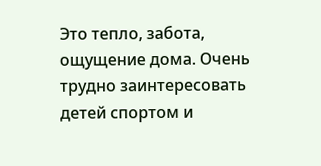Это тепло, забота, ощущение дома. Очень трудно заинтересовать детей спортом и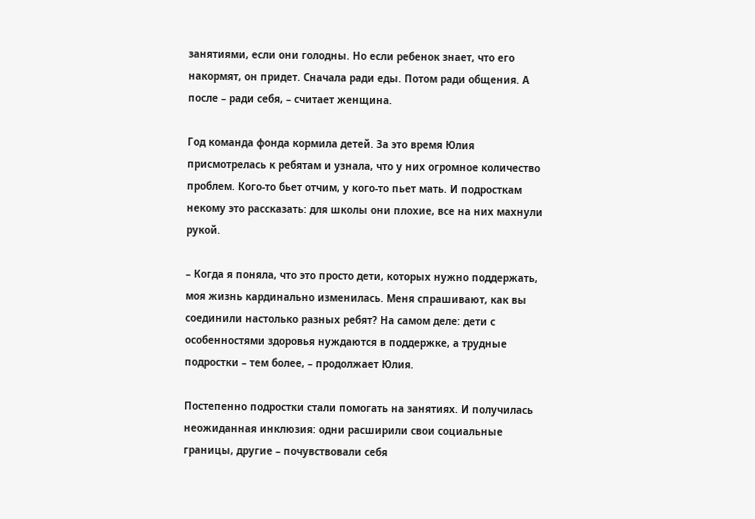занятиями, если они голодны. Но если ребенок знает, что его накормят, он придет. Сначала ради еды. Потом ради общения. А после – ради себя, – считает женщина.

Год команда фонда кормила детей. За это время Юлия присмотрелась к ребятам и узнала, что у них огромное количество проблем. Кого-то бьет отчим, у кого-то пьет мать. И подросткам некому это рассказать: для школы они плохие, все на них махнули рукой.

– Когда я поняла, что это просто дети, которых нужно поддержать, моя жизнь кардинально изменилась. Меня спрашивают, как вы соединили настолько разных ребят? На самом деле: дети с особенностями здоровья нуждаются в поддержке, а трудные подростки – тем более, – продолжает Юлия.

Постепенно подростки стали помогать на занятиях. И получилась неожиданная инклюзия: одни расширили свои социальные границы, другие – почувствовали себя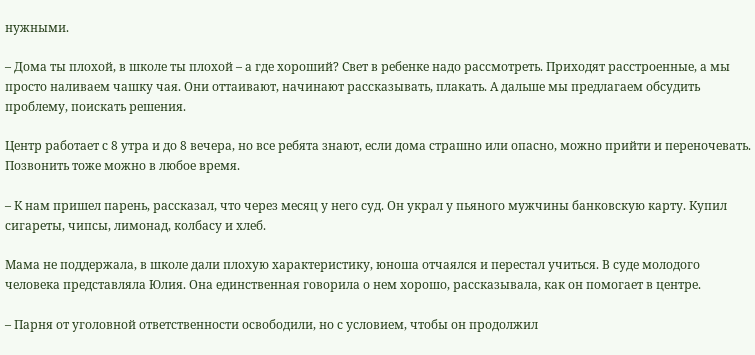нужными.

– Дома ты плохой, в школе ты плохой – а где хороший? Свет в ребенке надо рассмотреть. Приходят расстроенные, а мы просто наливаем чашку чая. Они оттаивают, начинают рассказывать, плакать. А дальше мы предлагаем обсудить проблему, поискать решения.

Центр работает с 8 утра и до 8 вечера, но все ребята знают, если дома страшно или опасно, можно прийти и переночевать. Позвонить тоже можно в любое время.

– К нам пришел парень, рассказал, что через месяц у него суд. Он украл у пьяного мужчины банковскую карту. Купил сигареты, чипсы, лимонад, колбасу и хлеб.

Мама не поддержала, в школе дали плохую характеристику, юноша отчаялся и перестал учиться. В суде молодого человека представляла Юлия. Она единственная говорила о нем хорошо, рассказывала, как он помогает в центре.

– Парня от уголовной ответственности освободили, но с условием, чтобы он продолжил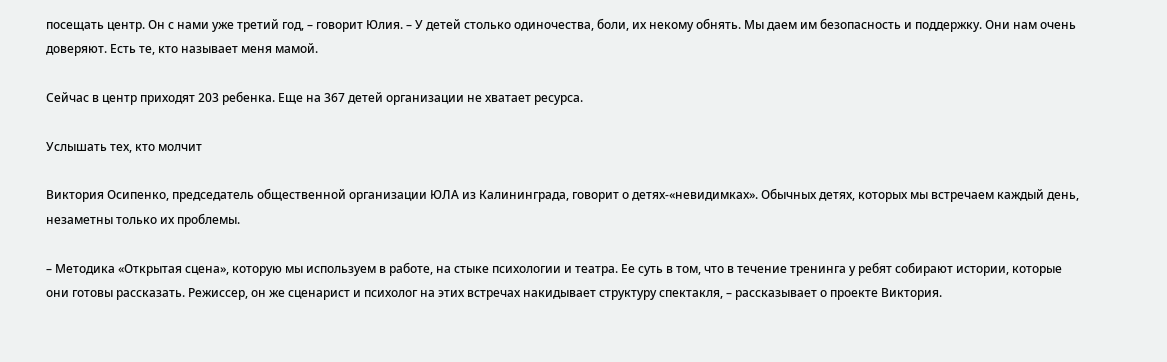посещать центр. Он с нами уже третий год, – говорит Юлия. – У детей столько одиночества, боли, их некому обнять. Мы даем им безопасность и поддержку. Они нам очень доверяют. Есть те, кто называет меня мамой.

Сейчас в центр приходят 203 ребенка. Еще на 367 детей организации не хватает ресурса.

Услышать тех, кто молчит

Виктория Осипенко, председатель общественной организации ЮЛА из Калининграда, говорит о детях-«невидимках». Обычных детях, которых мы встречаем каждый день, незаметны только их проблемы.

– Методика «Открытая сцена», которую мы используем в работе, на стыке психологии и театра. Ее суть в том, что в течение тренинга у ребят собирают истории, которые они готовы рассказать. Режиссер, он же сценарист и психолог на этих встречах накидывает структуру спектакля, – рассказывает о проекте Виктория.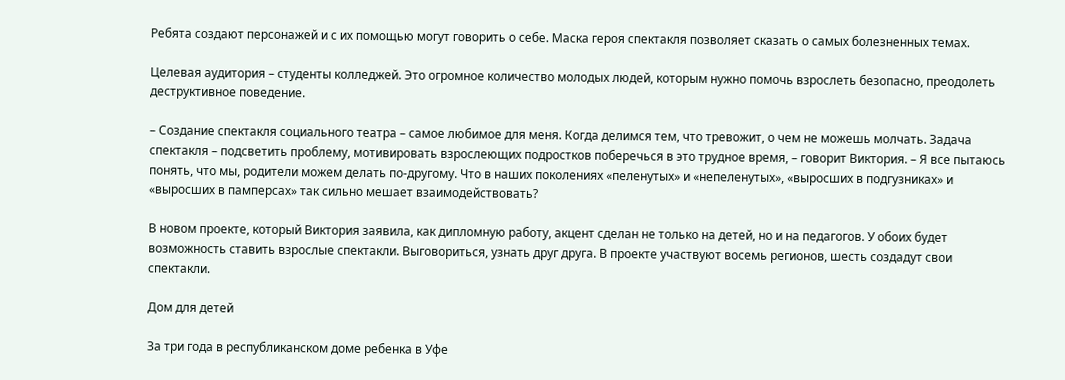Ребята создают персонажей и с их помощью могут говорить о себе. Маска героя спектакля позволяет сказать о самых болезненных темах.

Целевая аудитория – студенты колледжей. Это огромное количество молодых людей, которым нужно помочь взрослеть безопасно, преодолеть деструктивное поведение.

– Создание спектакля социального театра – самое любимое для меня. Когда делимся тем, что тревожит, о чем не можешь молчать. Задача спектакля – подсветить проблему, мотивировать взрослеющих подростков поберечься в это трудное время, – говорит Виктория. – Я все пытаюсь понять, что мы, родители можем делать по-другому. Что в наших поколениях «пеленутых» и «непеленутых», «выросших в подгузниках» и «выросших в памперсах» так сильно мешает взаимодействовать?

В новом проекте, который Виктория заявила, как дипломную работу, акцент сделан не только на детей, но и на педагогов. У обоих будет возможность ставить взрослые спектакли. Выговориться, узнать друг друга. В проекте участвуют восемь регионов, шесть создадут свои спектакли.

Дом для детей

За три года в республиканском доме ребенка в Уфе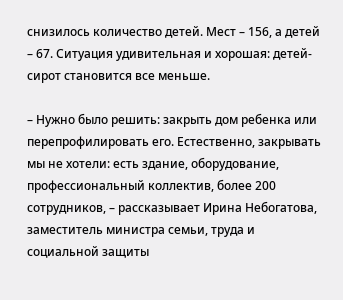снизилось количество детей. Мест – 156, а детей – 67. Ситуация удивительная и хорошая: детей-сирот становится все меньше.

– Нужно было решить: закрыть дом ребенка или перепрофилировать его. Естественно, закрывать мы не хотели: есть здание, оборудование, профессиональный коллектив, более 200 сотрудников, – рассказывает Ирина Небогатова, заместитель министра семьи, труда и социальной защиты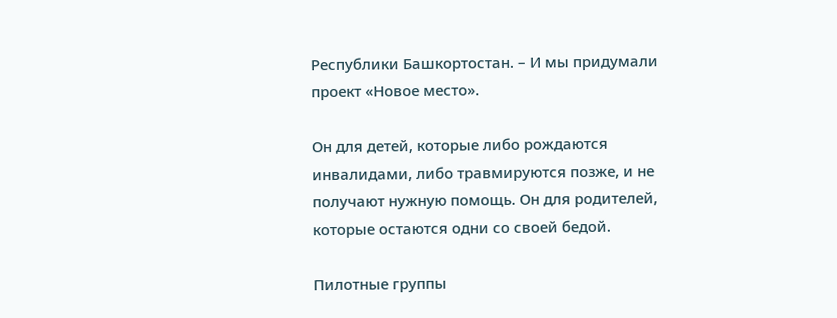Республики Башкортостан. – И мы придумали проект «Новое место».

Он для детей, которые либо рождаются инвалидами, либо травмируются позже, и не получают нужную помощь. Он для родителей, которые остаются одни со своей бедой.

Пилотные группы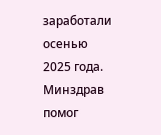заработали осенью 2025 года. Минздрав помог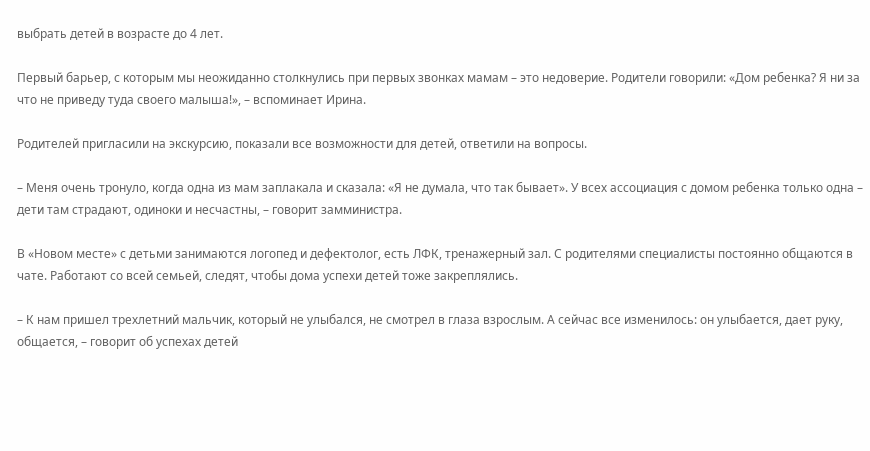выбрать детей в возрасте до 4 лет.

Первый барьер, с которым мы неожиданно столкнулись при первых звонках мамам – это недоверие. Родители говорили: «Дом ребенка? Я ни за что не приведу туда своего малыша!», – вспоминает Ирина.

Родителей пригласили на экскурсию, показали все возможности для детей, ответили на вопросы.

– Меня очень тронуло, когда одна из мам заплакала и сказала: «Я не думала, что так бывает». У всех ассоциация с домом ребенка только одна – дети там страдают, одиноки и несчастны, – говорит замминистра.

В «Новом месте» с детьми занимаются логопед и дефектолог, есть ЛФК, тренажерный зал. С родителями специалисты постоянно общаются в чате. Работают со всей семьей, следят, чтобы дома успехи детей тоже закреплялись.

– К нам пришел трехлетний мальчик, который не улыбался, не смотрел в глаза взрослым. А сейчас все изменилось: он улыбается, дает руку, общается, – говорит об успехах детей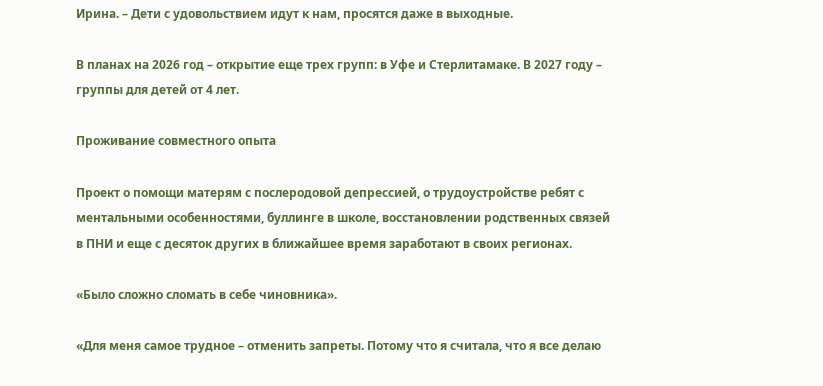Ирина. – Дети с удовольствием идут к нам, просятся даже в выходные.

В планах на 2026 год – открытие еще трех групп: в Уфе и Стерлитамаке. В 2027 году – группы для детей от 4 лет.

Проживание совместного опыта

Проект о помощи матерям с послеродовой депрессией, о трудоустройстве ребят с ментальными особенностями, буллинге в школе, восстановлении родственных связей в ПНИ и еще с десяток других в ближайшее время заработают в своих регионах.

«Было сложно сломать в себе чиновника».

«Для меня самое трудное – отменить запреты. Потому что я считала, что я все делаю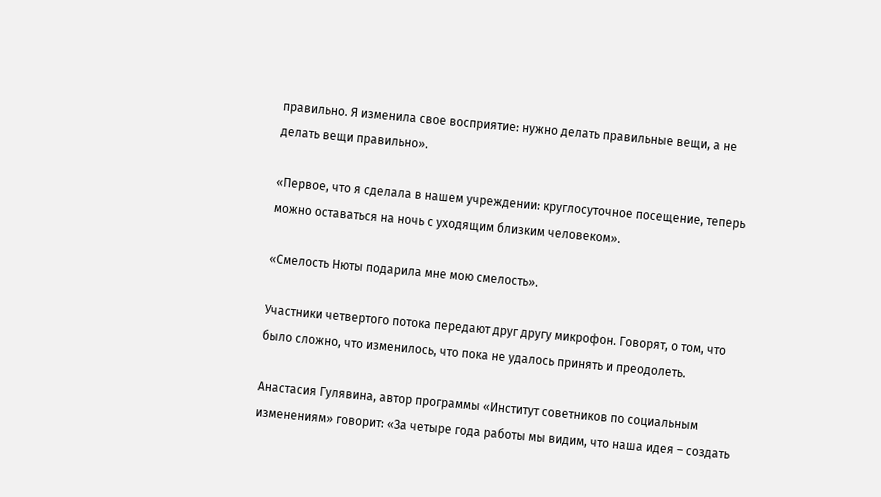правильно. Я изменила свое восприятие: нужно делать правильные вещи, а не делать вещи правильно».

«Первое, что я сделала в нашем учреждении: круглосуточное посещение, теперь можно оставаться на ночь с уходящим близким человеком».

«Смелость Нюты подарила мне мою смелость».

Участники четвертого потока передают друг другу микрофон. Говорят, о том, что было сложно, что изменилось, что пока не удалось принять и преодолеть.

Анастасия Гулявина, автор программы «Институт советников по социальным изменениям» говорит: «За четыре года работы мы видим, что наша идея – создать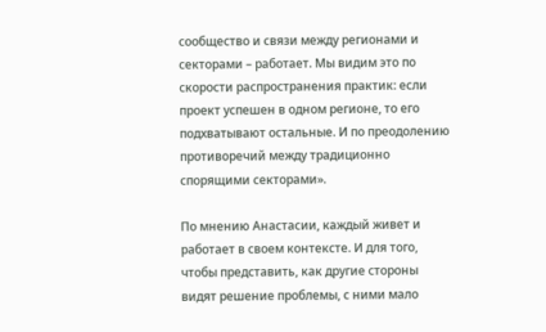сообщество и связи между регионами и секторами – работает. Мы видим это по скорости распространения практик: если проект успешен в одном регионе, то его подхватывают остальные. И по преодолению противоречий между традиционно спорящими секторами».

По мнению Анастасии, каждый живет и работает в своем контексте. И для того, чтобы представить, как другие стороны видят решение проблемы, с ними мало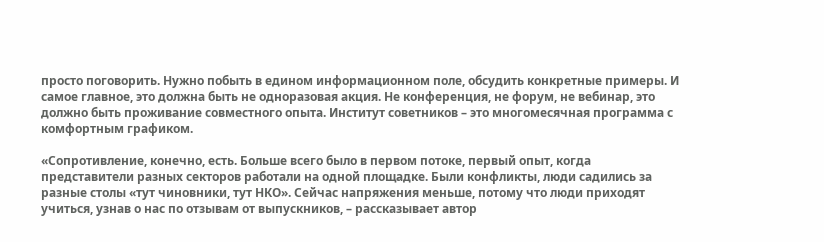просто поговорить. Нужно побыть в едином информационном поле, обсудить конкретные примеры. И самое главное, это должна быть не одноразовая акция. Не конференция, не форум, не вебинар, это должно быть проживание совместного опыта. Институт советников – это многомесячная программа с комфортным графиком.

«Сопротивление, конечно, есть. Больше всего было в первом потоке, первый опыт, когда представители разных секторов работали на одной площадке. Были конфликты, люди садились за разные столы «тут чиновники, тут НКО». Сейчас напряжения меньше, потому что люди приходят учиться, узнав о нас по отзывам от выпускников, – рассказывает автор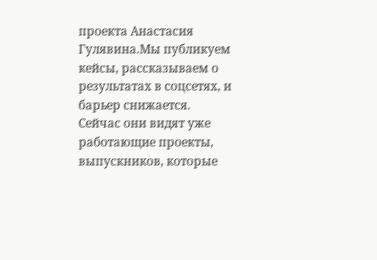проекта Анастасия Гулявина.Мы публикуем кейсы, рассказываем о результатах в соцсетях, и барьер снижается. Сейчас они видят уже работающие проекты, выпускников, которые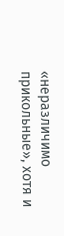«неразличимо прикольные», хотя и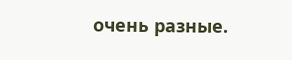очень разные.